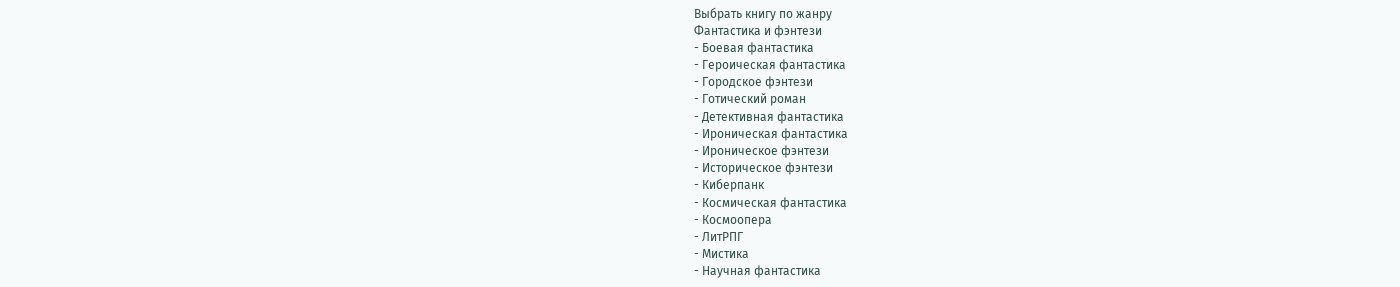Выбрать книгу по жанру
Фантастика и фэнтези
- Боевая фантастика
- Героическая фантастика
- Городское фэнтези
- Готический роман
- Детективная фантастика
- Ироническая фантастика
- Ироническое фэнтези
- Историческое фэнтези
- Киберпанк
- Космическая фантастика
- Космоопера
- ЛитРПГ
- Мистика
- Научная фантастика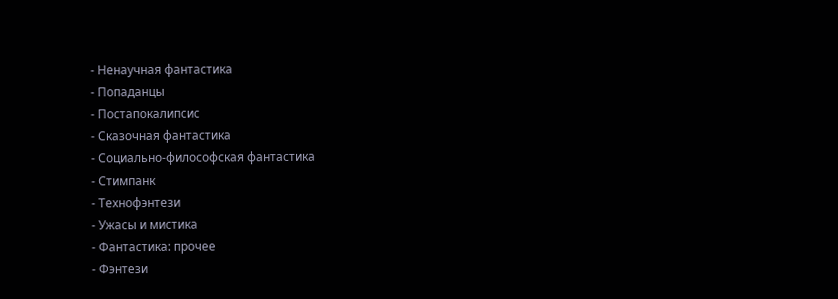- Ненаучная фантастика
- Попаданцы
- Постапокалипсис
- Сказочная фантастика
- Социально-философская фантастика
- Стимпанк
- Технофэнтези
- Ужасы и мистика
- Фантастика: прочее
- Фэнтези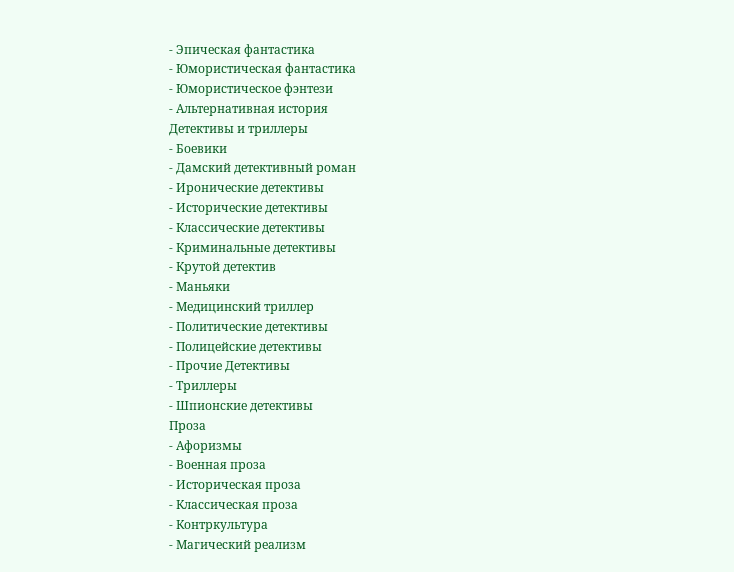- Эпическая фантастика
- Юмористическая фантастика
- Юмористическое фэнтези
- Альтернативная история
Детективы и триллеры
- Боевики
- Дамский детективный роман
- Иронические детективы
- Исторические детективы
- Классические детективы
- Криминальные детективы
- Крутой детектив
- Маньяки
- Медицинский триллер
- Политические детективы
- Полицейские детективы
- Прочие Детективы
- Триллеры
- Шпионские детективы
Проза
- Афоризмы
- Военная проза
- Историческая проза
- Классическая проза
- Контркультура
- Магический реализм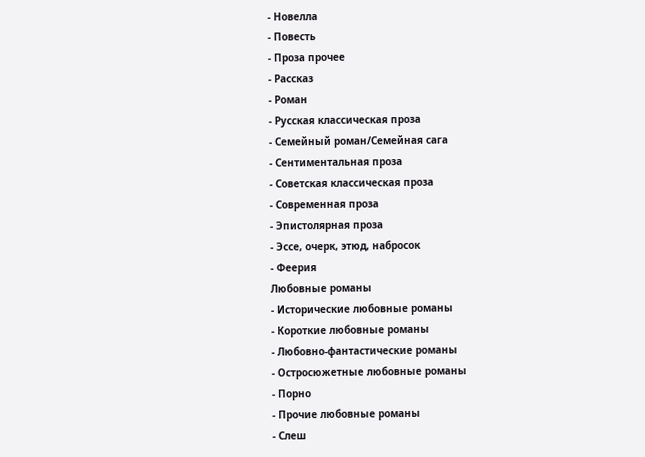- Новелла
- Повесть
- Проза прочее
- Рассказ
- Роман
- Русская классическая проза
- Семейный роман/Семейная сага
- Сентиментальная проза
- Советская классическая проза
- Современная проза
- Эпистолярная проза
- Эссе, очерк, этюд, набросок
- Феерия
Любовные романы
- Исторические любовные романы
- Короткие любовные романы
- Любовно-фантастические романы
- Остросюжетные любовные романы
- Порно
- Прочие любовные романы
- Слеш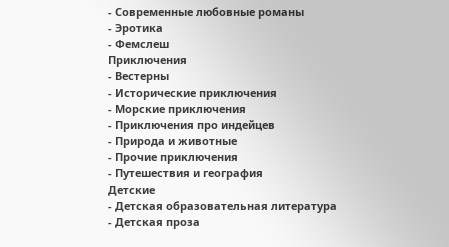- Современные любовные романы
- Эротика
- Фемслеш
Приключения
- Вестерны
- Исторические приключения
- Морские приключения
- Приключения про индейцев
- Природа и животные
- Прочие приключения
- Путешествия и география
Детские
- Детская образовательная литература
- Детская проза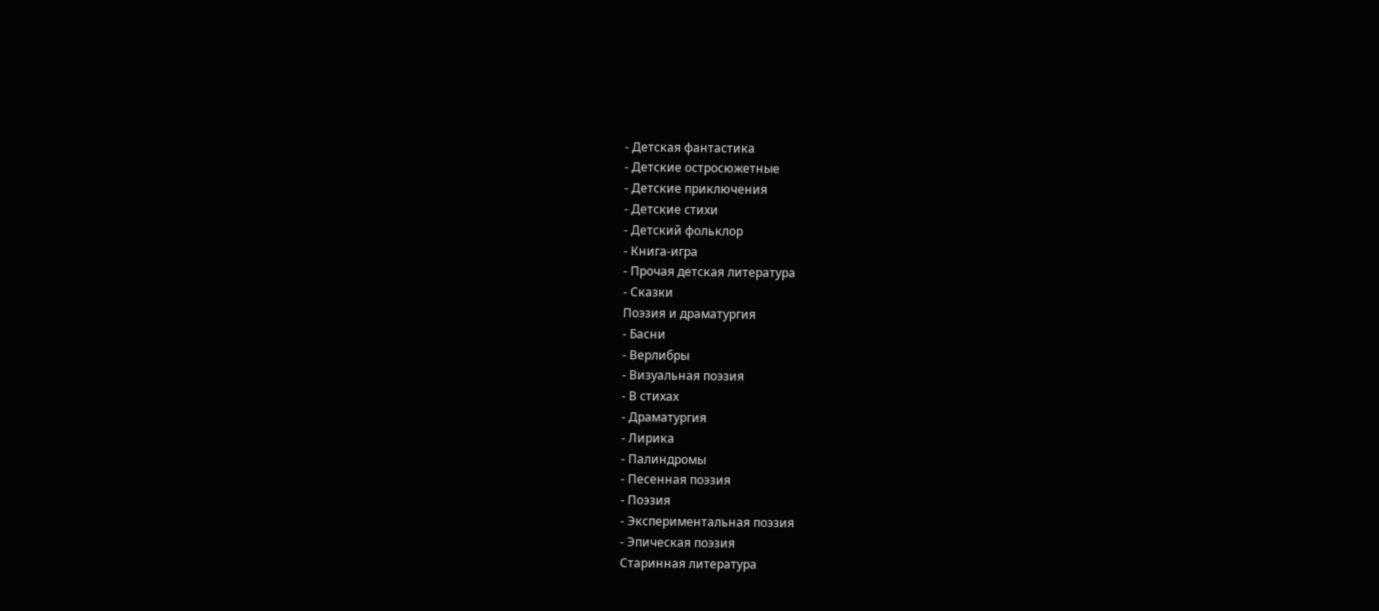- Детская фантастика
- Детские остросюжетные
- Детские приключения
- Детские стихи
- Детский фольклор
- Книга-игра
- Прочая детская литература
- Сказки
Поэзия и драматургия
- Басни
- Верлибры
- Визуальная поэзия
- В стихах
- Драматургия
- Лирика
- Палиндромы
- Песенная поэзия
- Поэзия
- Экспериментальная поэзия
- Эпическая поэзия
Старинная литература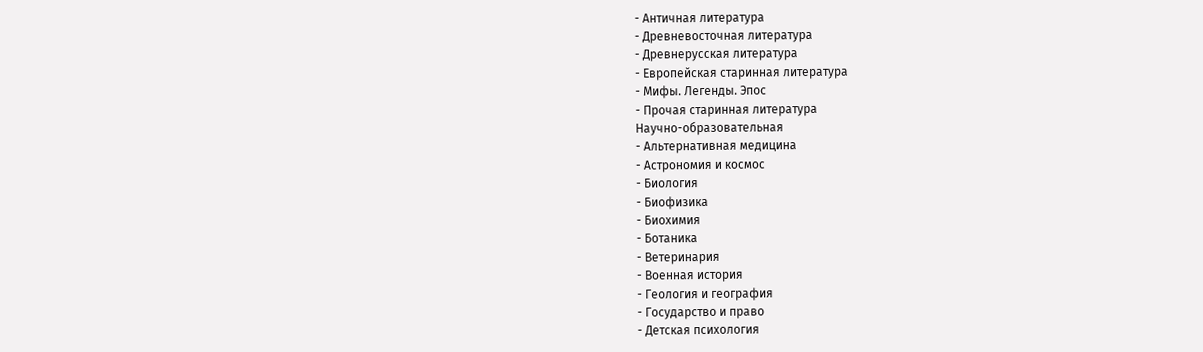- Античная литература
- Древневосточная литература
- Древнерусская литература
- Европейская старинная литература
- Мифы. Легенды. Эпос
- Прочая старинная литература
Научно-образовательная
- Альтернативная медицина
- Астрономия и космос
- Биология
- Биофизика
- Биохимия
- Ботаника
- Ветеринария
- Военная история
- Геология и география
- Государство и право
- Детская психология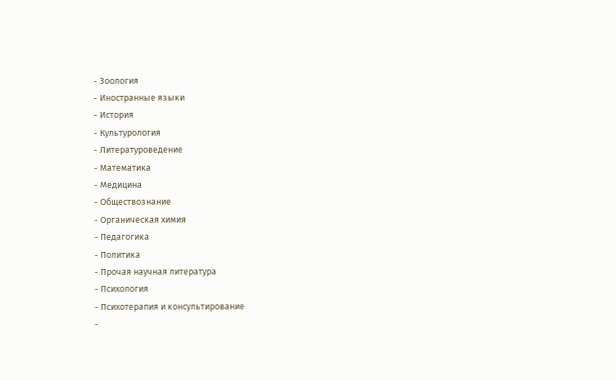- Зоология
- Иностранные языки
- История
- Культурология
- Литературоведение
- Математика
- Медицина
- Обществознание
- Органическая химия
- Педагогика
- Политика
- Прочая научная литература
- Психология
- Психотерапия и консультирование
-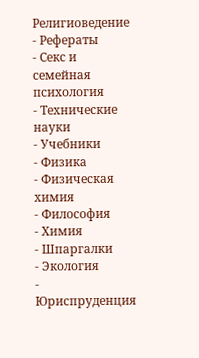Религиоведение
- Рефераты
- Секс и семейная психология
- Технические науки
- Учебники
- Физика
- Физическая химия
- Философия
- Химия
- Шпаргалки
- Экология
- Юриспруденция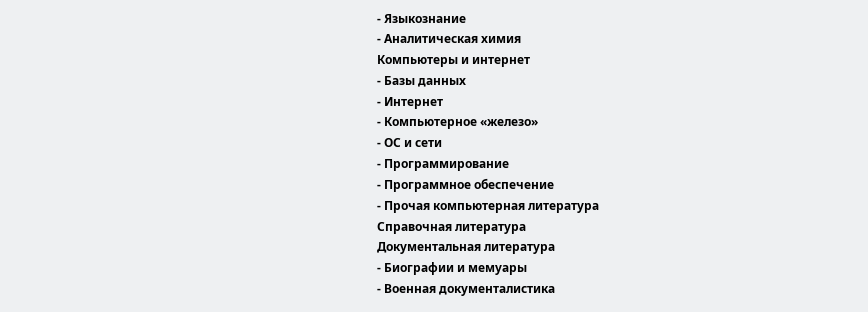- Языкознание
- Аналитическая химия
Компьютеры и интернет
- Базы данных
- Интернет
- Компьютерное «железо»
- ОС и сети
- Программирование
- Программное обеспечение
- Прочая компьютерная литература
Справочная литература
Документальная литература
- Биографии и мемуары
- Военная документалистика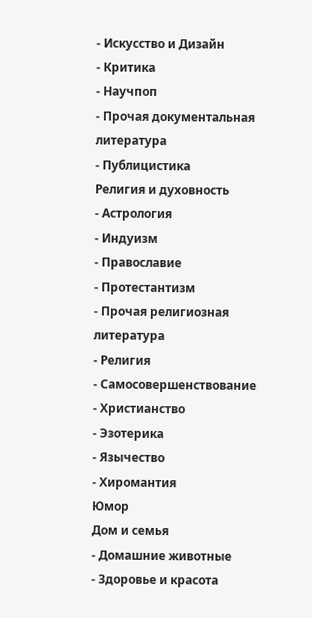- Искусство и Дизайн
- Критика
- Научпоп
- Прочая документальная литература
- Публицистика
Религия и духовность
- Астрология
- Индуизм
- Православие
- Протестантизм
- Прочая религиозная литература
- Религия
- Самосовершенствование
- Христианство
- Эзотерика
- Язычество
- Хиромантия
Юмор
Дом и семья
- Домашние животные
- Здоровье и красота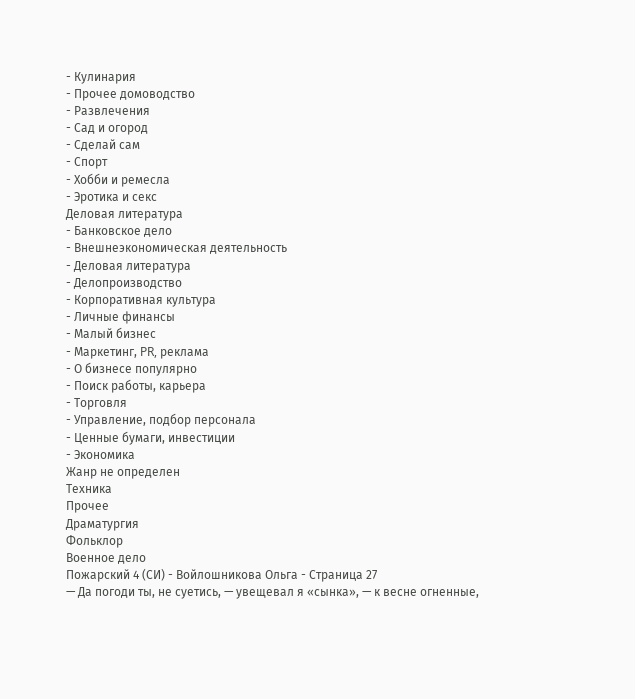- Кулинария
- Прочее домоводство
- Развлечения
- Сад и огород
- Сделай сам
- Спорт
- Хобби и ремесла
- Эротика и секс
Деловая литература
- Банковское дело
- Внешнеэкономическая деятельность
- Деловая литература
- Делопроизводство
- Корпоративная культура
- Личные финансы
- Малый бизнес
- Маркетинг, PR, реклама
- О бизнесе популярно
- Поиск работы, карьера
- Торговля
- Управление, подбор персонала
- Ценные бумаги, инвестиции
- Экономика
Жанр не определен
Техника
Прочее
Драматургия
Фольклор
Военное дело
Пожарский 4 (СИ) - Войлошникова Ольга - Страница 27
— Да погоди ты, не суетись, — увещевал я «сынка», — к весне огненные,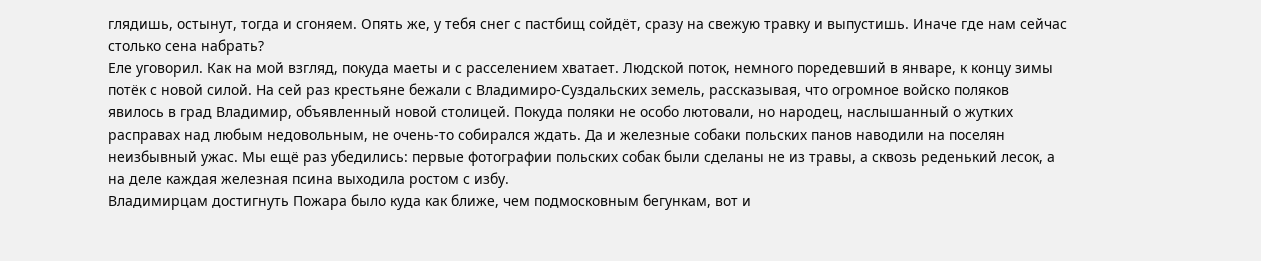глядишь, остынут, тогда и сгоняем. Опять же, у тебя снег с пастбищ сойдёт, сразу на свежую травку и выпустишь. Иначе где нам сейчас столько сена набрать?
Еле уговорил. Как на мой взгляд, покуда маеты и с расселением хватает. Людской поток, немного поредевший в январе, к концу зимы потёк с новой силой. На сей раз крестьяне бежали с Владимиро-Суздальских земель, рассказывая, что огромное войско поляков явилось в град Владимир, объявленный новой столицей. Покуда поляки не особо лютовали, но народец, наслышанный о жутких расправах над любым недовольным, не очень-то собирался ждать. Да и железные собаки польских панов наводили на поселян неизбывный ужас. Мы ещё раз убедились: первые фотографии польских собак были сделаны не из травы, а сквозь реденький лесок, а на деле каждая железная псина выходила ростом с избу.
Владимирцам достигнуть Пожара было куда как ближе, чем подмосковным бегункам, вот и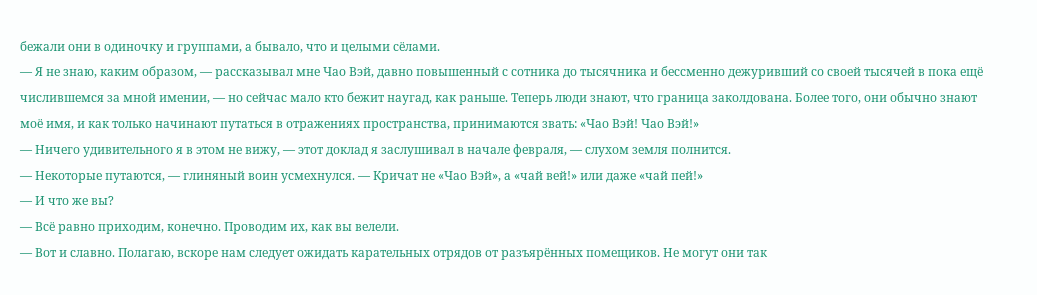бежали они в одиночку и группами, а бывало, что и целыми сёлами.
— Я не знаю, каким образом, — рассказывал мне Чао Вэй, давно повышенный с сотника до тысячника и бессменно дежуривший со своей тысячей в пока ещё числившемся за мной имении, — но сейчас мало кто бежит наугад, как раньше. Теперь люди знают, что граница заколдована. Более того, они обычно знают моё имя, и как только начинают путаться в отражениях пространства, принимаются звать: «Чао Вэй! Чао Вэй!»
— Ничего удивительного я в этом не вижу, — этот доклад я заслушивал в начале февраля, — слухом земля полнится.
— Некоторые путаются, — глиняный воин усмехнулся. — Кричат не «Чао Вэй», а «чай вей!» или даже «чай пей!»
— И что же вы?
— Всё равно приходим, конечно. Проводим их, как вы велели.
— Вот и славно. Полагаю, вскоре нам следует ожидать карательных отрядов от разъярённых помещиков. Не могут они так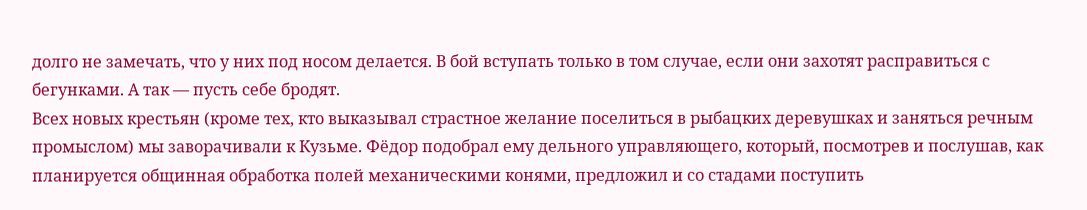долго не замечать, что у них под носом делается. В бой вступать только в том случае, если они захотят расправиться с бегунками. А так — пусть себе бродят.
Всех новых крестьян (кроме тех, кто выказывал страстное желание поселиться в рыбацких деревушках и заняться речным промыслом) мы заворачивали к Кузьме. Фёдор подобрал ему дельного управляющего, который, посмотрев и послушав, как планируется общинная обработка полей механическими конями, предложил и со стадами поступить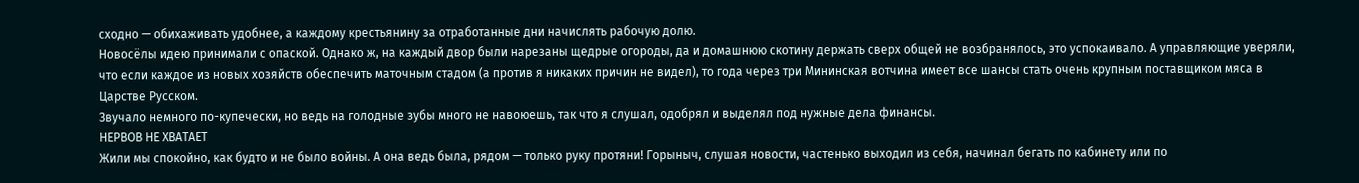сходно — обихаживать удобнее, а каждому крестьянину за отработанные дни начислять рабочую долю.
Новосёлы идею принимали с опаской. Однако ж, на каждый двор были нарезаны щедрые огороды, да и домашнюю скотину держать сверх общей не возбранялось, это успокаивало. А управляющие уверяли, что если каждое из новых хозяйств обеспечить маточным стадом (а против я никаких причин не видел), то года через три Мининская вотчина имеет все шансы стать очень крупным поставщиком мяса в Царстве Русском.
Звучало немного по-купечески, но ведь на голодные зубы много не навоюешь, так что я слушал, одобрял и выделял под нужные дела финансы.
НЕРВОВ НЕ ХВАТАЕТ
Жили мы спокойно, как будто и не было войны. А она ведь была, рядом — только руку протяни! Горыныч, слушая новости, частенько выходил из себя, начинал бегать по кабинету или по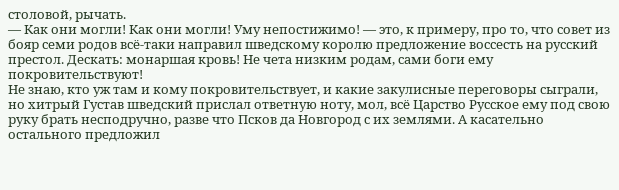столовой, рычать.
— Как они могли! Как они могли! Уму непостижимо! — это, к примеру, про то, что совет из бояр семи родов всё-таки направил шведскому королю предложение воссесть на русский престол. Дескать: монаршая кровь! Не чета низким родам, сами боги ему покровительствуют!
Не знаю, кто уж там и кому покровительствует, и какие закулисные переговоры сыграли, но хитрый Густав шведский прислал ответную ноту, мол, всё Царство Русское ему под свою руку брать несподручно, разве что Псков да Новгород с их землями. А касательно остального предложил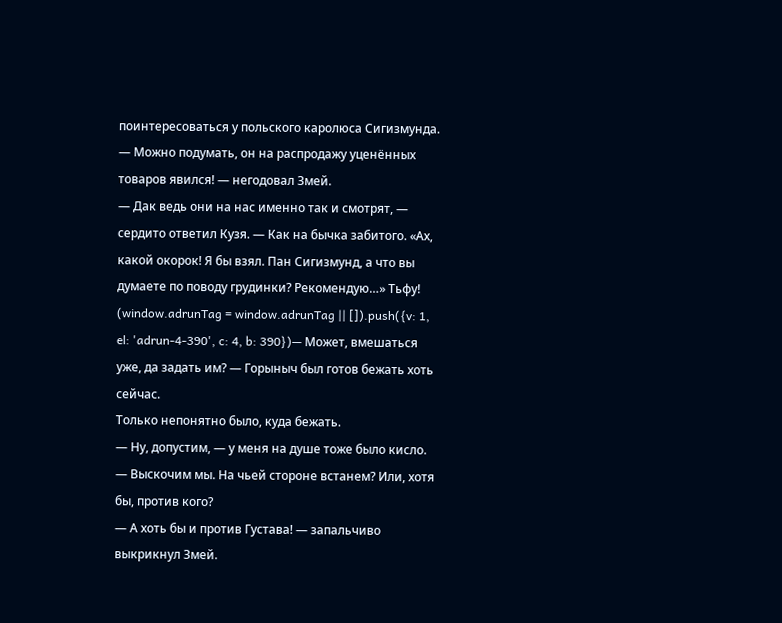поинтересоваться у польского каролюса Сигизмунда.
— Можно подумать, он на распродажу уценённых товаров явился! — негодовал Змей.
— Дак ведь они на нас именно так и смотрят, — сердито ответил Кузя. — Как на бычка забитого. «Ах, какой окорок! Я бы взял. Пан Сигизмунд, а что вы думаете по поводу грудинки? Рекомендую…» Тьфу!
(window.adrunTag = window.adrunTag || []).push({v: 1, el: 'adrun-4-390', c: 4, b: 390})— Может, вмешаться уже, да задать им? — Горыныч был готов бежать хоть сейчас.
Только непонятно было, куда бежать.
— Ну, допустим, — у меня на душе тоже было кисло. — Выскочим мы. На чьей стороне встанем? Или, хотя бы, против кого?
— А хоть бы и против Густава! — запальчиво выкрикнул Змей.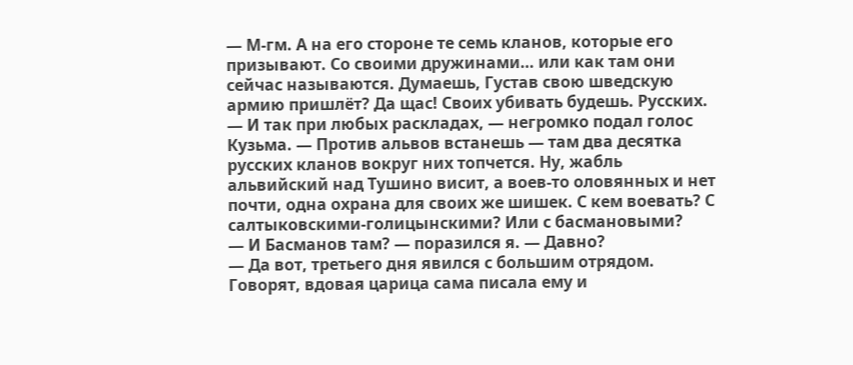— М-гм. А на его стороне те семь кланов, которые его призывают. Со своими дружинами… или как там они сейчас называются. Думаешь, Густав свою шведскую армию пришлёт? Да щас! Своих убивать будешь. Русских.
— И так при любых раскладах, — негромко подал голос Кузьма. — Против альвов встанешь — там два десятка русских кланов вокруг них топчется. Ну, жабль альвийский над Тушино висит, а воев-то оловянных и нет почти, одна охрана для своих же шишек. С кем воевать? С салтыковскими-голицынскими? Или с басмановыми?
— И Басманов там? — поразился я. — Давно?
— Да вот, третьего дня явился с большим отрядом. Говорят, вдовая царица сама писала ему и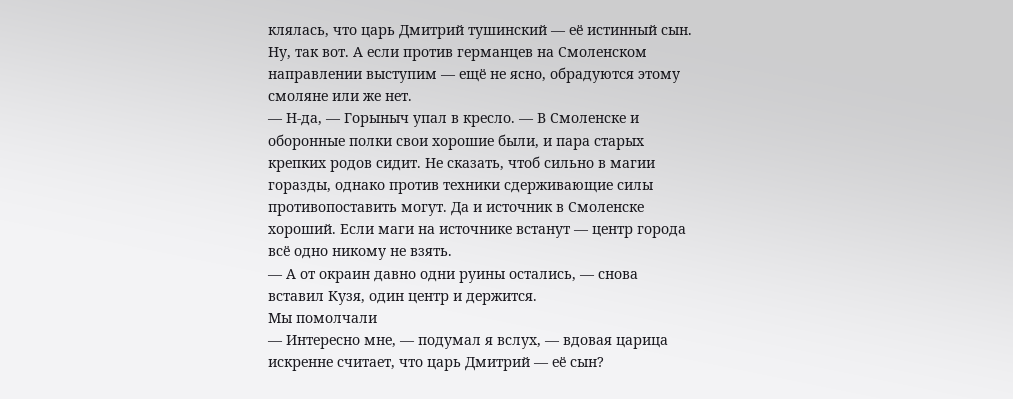клялась, что царь Дмитрий тушинский — её истинный сын. Ну, так вот. А если против германцев на Смоленском направлении выступим — ещё не ясно, обрадуются этому смоляне или же нет.
— Н-да, — Горыныч упал в кресло. — В Смоленске и оборонные полки свои хорошие были, и пара старых крепких родов сидит. Не сказать, чтоб сильно в магии горазды, однако против техники сдерживающие силы противопоставить могут. Да и источник в Смоленске хороший. Если маги на источнике встанут — центр города всё одно никому не взять.
— А от окраин давно одни руины остались, — снова вставил Кузя, один центр и держится.
Мы помолчали
— Интересно мне, — подумал я вслух, — вдовая царица искренне считает, что царь Дмитрий — её сын?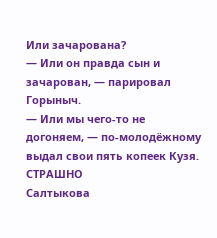Или зачарована?
— Или он правда сын и зачарован, — парировал Горыныч.
— Или мы чего-то не догоняем, — по-молодёжному выдал свои пять копеек Кузя.
СТРАШНО
Салтыкова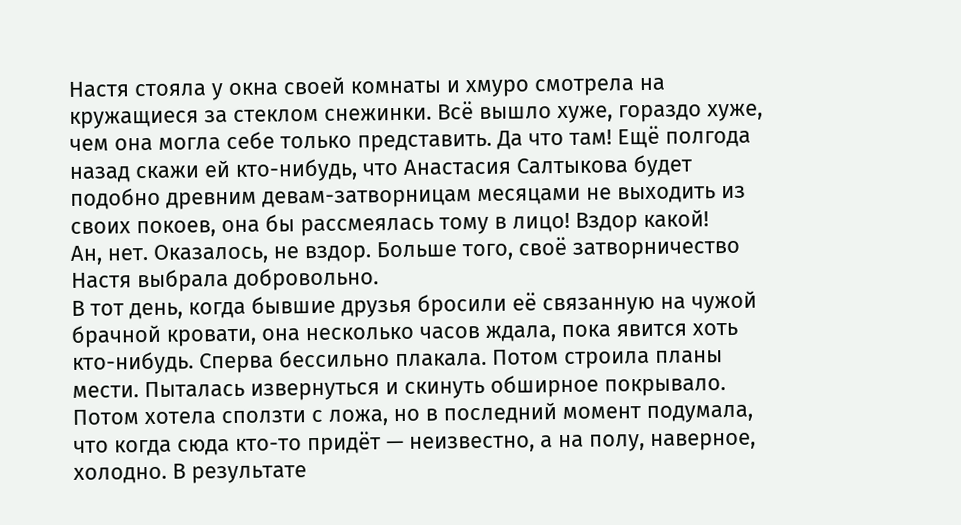Настя стояла у окна своей комнаты и хмуро смотрела на кружащиеся за стеклом снежинки. Всё вышло хуже, гораздо хуже, чем она могла себе только представить. Да что там! Ещё полгода назад скажи ей кто-нибудь, что Анастасия Салтыкова будет подобно древним девам-затворницам месяцами не выходить из своих покоев, она бы рассмеялась тому в лицо! Вздор какой!
Ан, нет. Оказалось, не вздор. Больше того, своё затворничество Настя выбрала добровольно.
В тот день, когда бывшие друзья бросили её связанную на чужой брачной кровати, она несколько часов ждала, пока явится хоть кто-нибудь. Сперва бессильно плакала. Потом строила планы мести. Пыталась извернуться и скинуть обширное покрывало. Потом хотела сползти с ложа, но в последний момент подумала, что когда сюда кто-то придёт — неизвестно, а на полу, наверное, холодно. В результате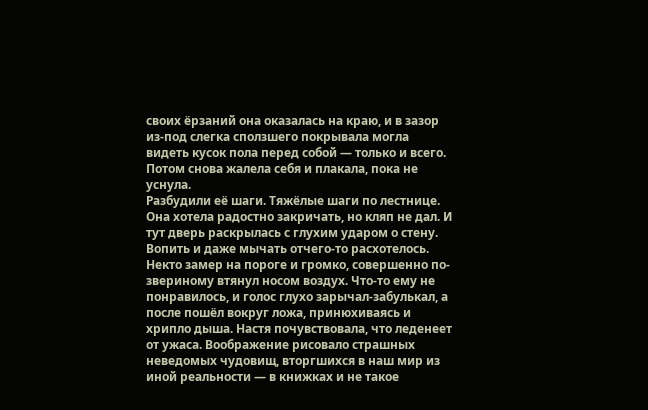своих ёрзаний она оказалась на краю, и в зазор из-под слегка сползшего покрывала могла видеть кусок пола перед собой — только и всего. Потом снова жалела себя и плакала, пока не уснула.
Разбудили её шаги. Тяжёлые шаги по лестнице. Она хотела радостно закричать, но кляп не дал. И тут дверь раскрылась с глухим ударом о стену. Вопить и даже мычать отчего-то расхотелось.
Некто замер на пороге и громко, совершенно по-звериному втянул носом воздух. Что-то ему не понравилось, и голос глухо зарычал-забулькал, а после пошёл вокруг ложа, принюхиваясь и хрипло дыша. Настя почувствовала, что леденеет от ужаса. Воображение рисовало страшных неведомых чудовищ, вторгшихся в наш мир из иной реальности — в книжках и не такое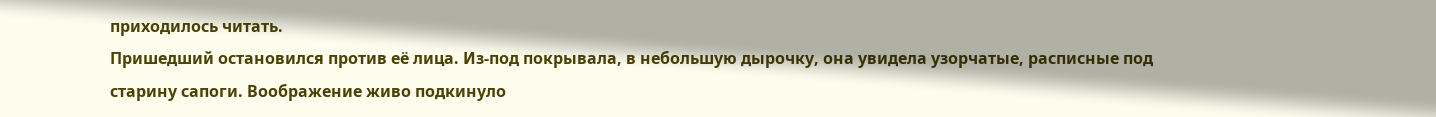приходилось читать.
Пришедший остановился против её лица. Из-под покрывала, в небольшую дырочку, она увидела узорчатые, расписные под старину сапоги. Воображение живо подкинуло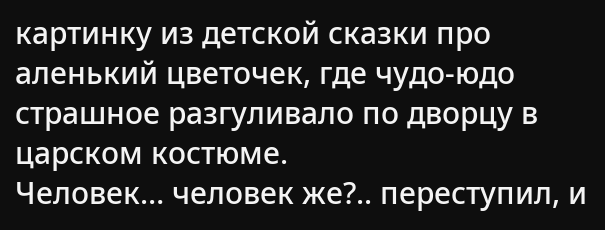картинку из детской сказки про аленький цветочек, где чудо-юдо страшное разгуливало по дворцу в царском костюме.
Человек… человек же?.. переступил, и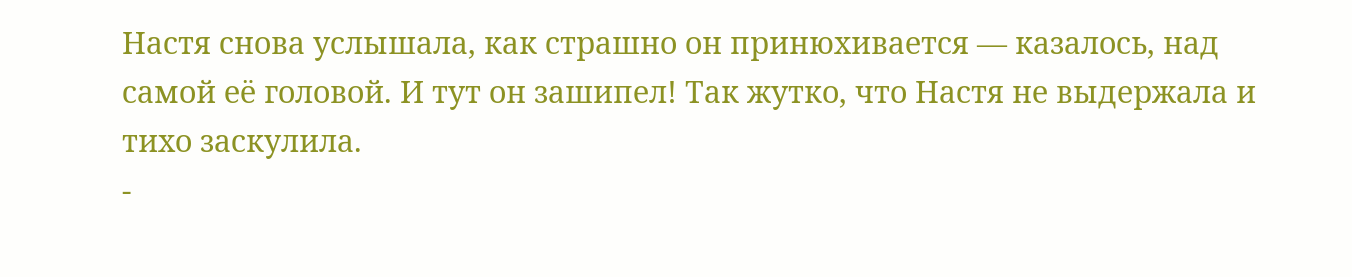Настя снова услышала, как страшно он принюхивается — казалось, над самой её головой. И тут он зашипел! Так жутко, что Настя не выдержала и тихо заскулила.
-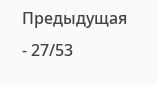Предыдущая
- 27/53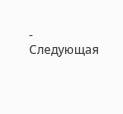- Следующая